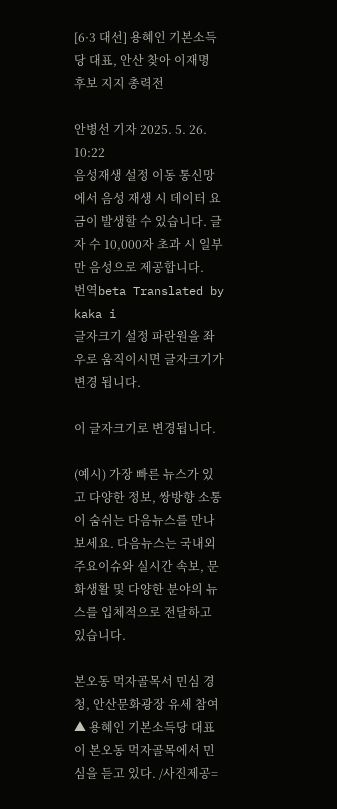[6·3 대선] 용혜인 기본소득당 대표, 안산 찾아 이재명 후보 지지 총력전

안병선 기자 2025. 5. 26. 10:22
음성재생 설정 이동 통신망에서 음성 재생 시 데이터 요금이 발생할 수 있습니다. 글자 수 10,000자 초과 시 일부만 음성으로 제공합니다.
번역beta Translated by kaka i
글자크기 설정 파란원을 좌우로 움직이시면 글자크기가 변경 됩니다.

이 글자크기로 변경됩니다.

(예시) 가장 빠른 뉴스가 있고 다양한 정보, 쌍방향 소통이 숨쉬는 다음뉴스를 만나보세요. 다음뉴스는 국내외 주요이슈와 실시간 속보, 문화생활 및 다양한 분야의 뉴스를 입체적으로 전달하고 있습니다.

본오동 먹자골목서 민심 경청, 안산문화광장 유세 참여
▲ 용혜인 기본소득당 대표이 본오동 먹자골목에서 민심을 듣고 있다. /사진제공=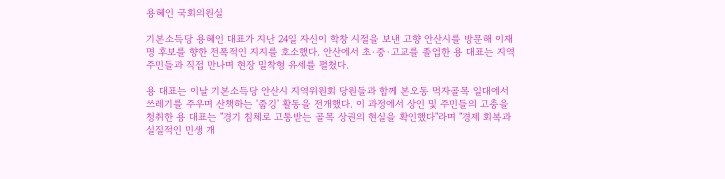용혜인 국회의원실

기본소득당 용혜인 대표가 지난 24일 자신이 학창 시절을 보낸 고향 안산시를 방문해 이재명 후보를 향한 전폭적인 지지를 호소했다. 안산에서 초·중·고교를 졸업한 용 대표는 지역 주민들과 직접 만나며 현장 밀착형 유세를 펼쳤다.

용 대표는 이날 기본소득당 안산시 지역위원회 당원들과 함께 본오동 먹자골목 일대에서 쓰레기를 주우며 산책하는 '줍깅' 활동을 전개했다. 이 과정에서 상인 및 주민들의 고충을 청취한 용 대표는 "경기 침체로 고통받는 골목 상권의 현실을 확인했다"라며 "경제 회복과 실질적인 민생 개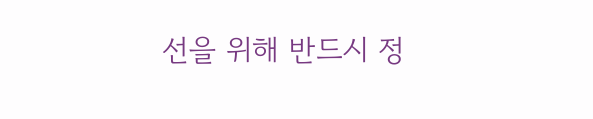선을 위해 반드시 정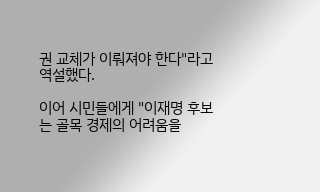권 교체가 이뤄져야 한다"라고 역설했다.

이어 시민들에게 "이재명 후보는 골목 경제의 어려움을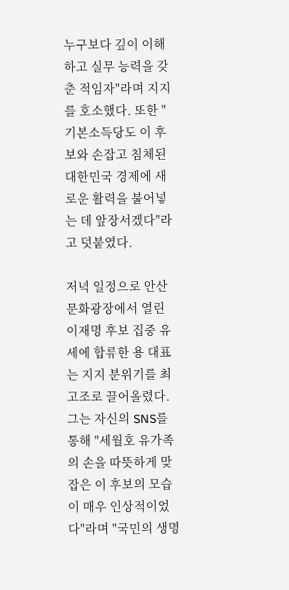누구보다 깊이 이해하고 실무 능력을 갖춘 적임자"라며 지지를 호소했다. 또한 "기본소득당도 이 후보와 손잡고 침체된 대한민국 경제에 새로운 활력을 불어넣는 데 앞장서겠다"라고 덧붙였다.

저녁 일정으로 안산문화광장에서 열린 이재명 후보 집중 유세에 합류한 용 대표는 지지 분위기를 최고조로 끌어올렸다. 그는 자신의 SNS를 통해 "세월호 유가족의 손을 따뜻하게 맞잡은 이 후보의 모습이 매우 인상적이었다"라며 "국민의 생명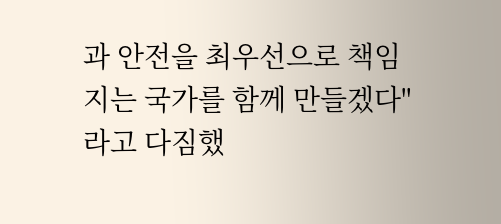과 안전을 최우선으로 책임지는 국가를 함께 만들겠다"라고 다짐했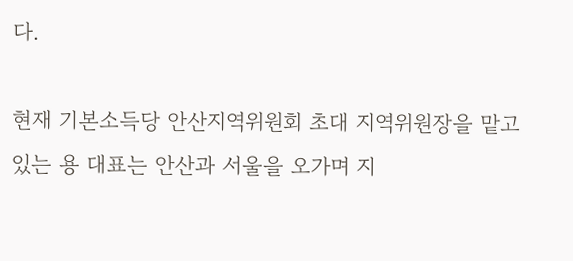다.

현재 기본소득당 안산지역위원회 초대 지역위원장을 맡고 있는 용 대표는 안산과 서울을 오가며 지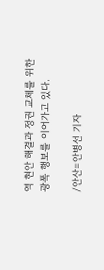역 현안 해결과 정권 교체를 위한 광폭 행보를 이어가고 있다.

/안산=안병선 기자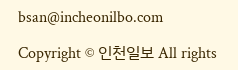bsan@incheonilbo.com

Copyright © 인천일보 All rights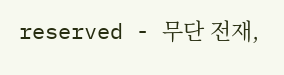reserved - 무단 전재,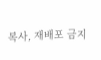복사, 재배포 금지